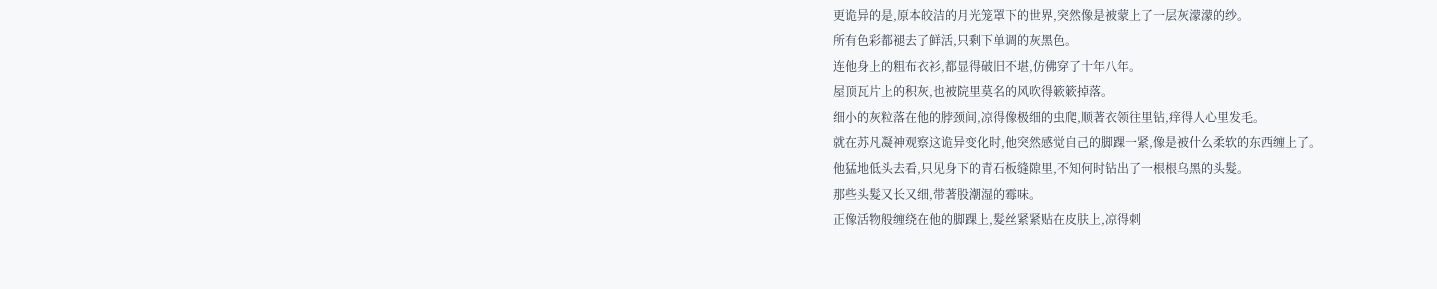更诡异的是,原本皎洁的月光笼罩下的世界,突然像是被蒙上了一层灰濛濛的纱。
所有色彩都褪去了鲜活,只剩下单调的灰黑色。
连他身上的粗布衣衫,都显得破旧不堪,仿佛穿了十年八年。
屋顶瓦片上的积灰,也被院里莫名的风吹得簌簌掉落。
细小的灰粒落在他的脖颈间,凉得像极细的虫爬,顺著衣领往里钻,痒得人心里发毛。
就在苏凡凝神观察这诡异变化时,他突然感觉自己的脚踝一紧,像是被什么柔软的东西缠上了。
他猛地低头去看,只见身下的青石板缝隙里,不知何时钻出了一根根乌黑的头髮。
那些头髮又长又细,带著股潮湿的霉味。
正像活物般缠绕在他的脚踝上,髮丝紧紧贴在皮肤上,凉得刺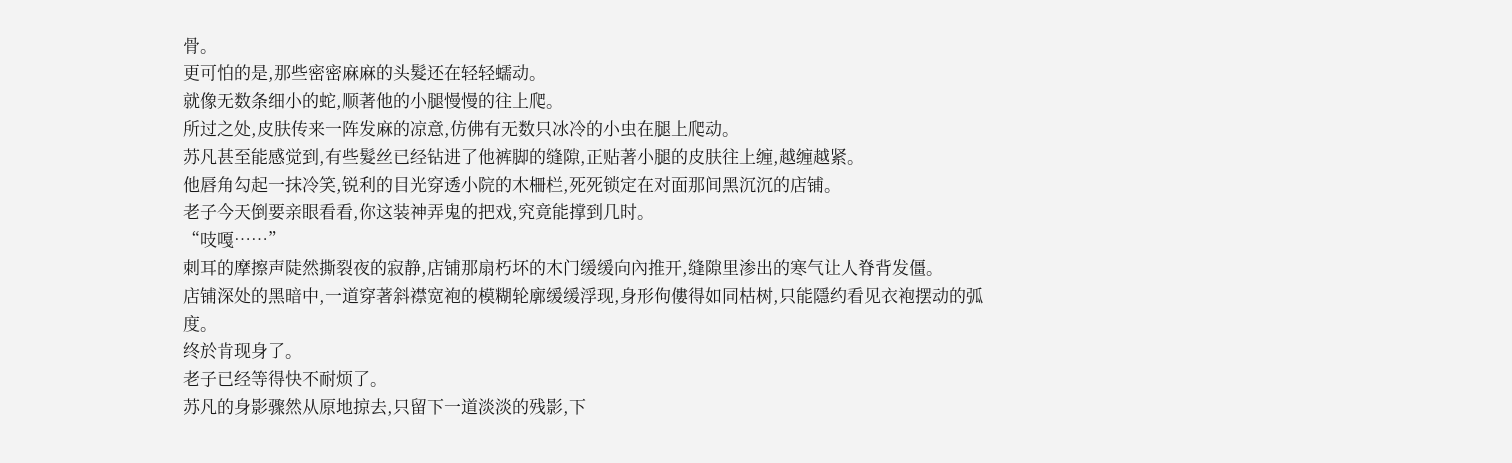骨。
更可怕的是,那些密密麻麻的头髮还在轻轻蠕动。
就像无数条细小的蛇,顺著他的小腿慢慢的往上爬。
所过之处,皮肤传来一阵发麻的凉意,仿佛有无数只冰冷的小虫在腿上爬动。
苏凡甚至能感觉到,有些髮丝已经钻进了他裤脚的缝隙,正贴著小腿的皮肤往上缠,越缠越紧。
他唇角勾起一抹冷笑,锐利的目光穿透小院的木柵栏,死死锁定在对面那间黑沉沉的店铺。
老子今天倒要亲眼看看,你这装神弄鬼的把戏,究竟能撑到几时。
“吱嘎……”
刺耳的摩擦声陡然撕裂夜的寂静,店铺那扇朽坏的木门缓缓向內推开,缝隙里渗出的寒气让人脊背发僵。
店铺深处的黑暗中,一道穿著斜襟宽袍的模糊轮廓缓缓浮现,身形佝僂得如同枯树,只能隱约看见衣袍摆动的弧度。
终於肯现身了。
老子已经等得快不耐烦了。
苏凡的身影骤然从原地掠去,只留下一道淡淡的残影,下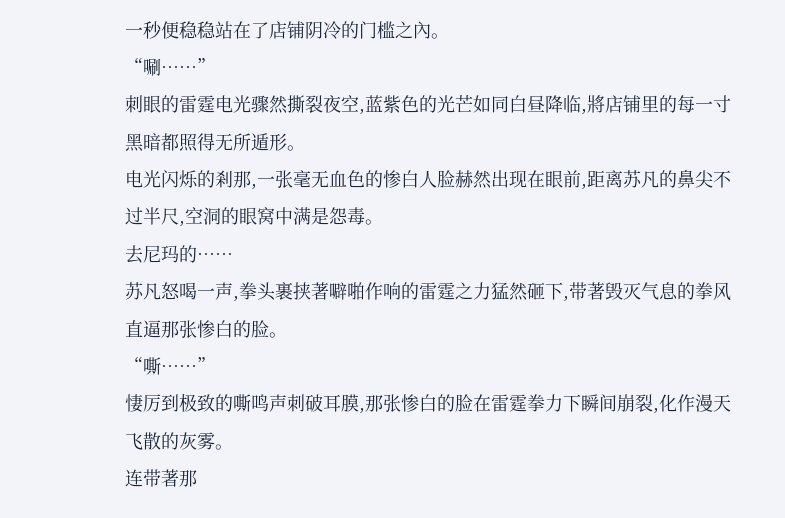一秒便稳稳站在了店铺阴冷的门槛之內。
“唰……”
刺眼的雷霆电光骤然撕裂夜空,蓝紫色的光芒如同白昼降临,將店铺里的每一寸黑暗都照得无所遁形。
电光闪烁的剎那,一张毫无血色的惨白人脸赫然出现在眼前,距离苏凡的鼻尖不过半尺,空洞的眼窝中满是怨毒。
去尼玛的……
苏凡怒喝一声,拳头裹挟著噼啪作响的雷霆之力猛然砸下,带著毁灭气息的拳风直逼那张惨白的脸。
“嘶……”
悽厉到极致的嘶鸣声刺破耳膜,那张惨白的脸在雷霆拳力下瞬间崩裂,化作漫天飞散的灰雾。
连带著那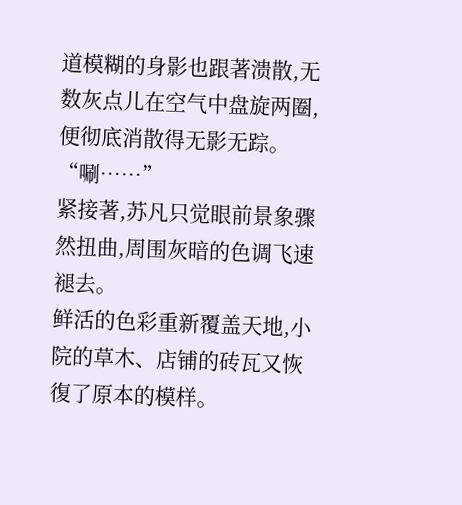道模糊的身影也跟著溃散,无数灰点儿在空气中盘旋两圈,便彻底消散得无影无踪。
“唰……”
紧接著,苏凡只觉眼前景象骤然扭曲,周围灰暗的色调飞速褪去。
鲜活的色彩重新覆盖天地,小院的草木、店铺的砖瓦又恢復了原本的模样。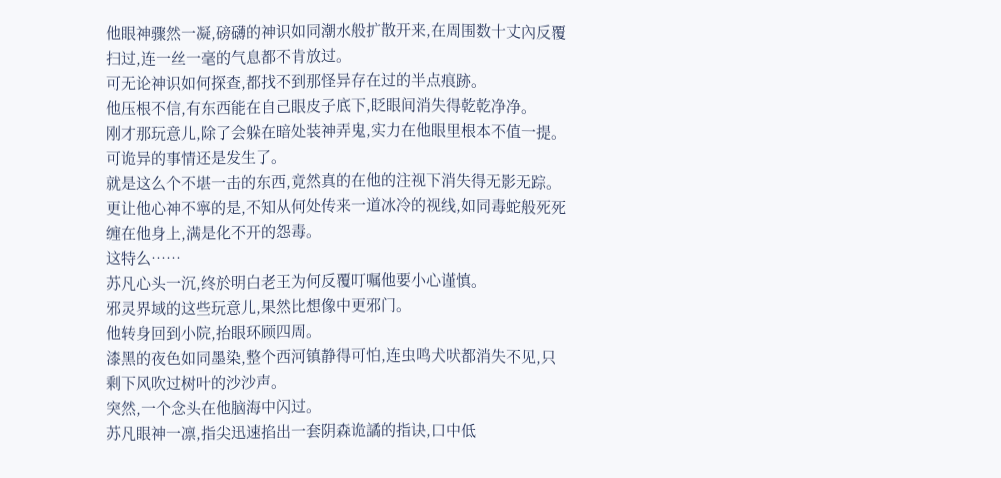他眼神骤然一凝,磅礴的神识如同潮水般扩散开来,在周围数十丈內反覆扫过,连一丝一毫的气息都不肯放过。
可无论神识如何探查,都找不到那怪异存在过的半点痕跡。
他压根不信,有东西能在自己眼皮子底下,眨眼间消失得乾乾净净。
刚才那玩意儿,除了会躲在暗处装神弄鬼,实力在他眼里根本不值一提。
可诡异的事情还是发生了。
就是这么个不堪一击的东西,竟然真的在他的注视下消失得无影无踪。
更让他心神不寧的是,不知从何处传来一道冰冷的视线,如同毒蛇般死死缠在他身上,满是化不开的怨毒。
这特么……
苏凡心头一沉,终於明白老王为何反覆叮嘱他要小心谨慎。
邪灵界域的这些玩意儿,果然比想像中更邪门。
他转身回到小院,抬眼环顾四周。
漆黑的夜色如同墨染,整个西河镇静得可怕,连虫鸣犬吠都消失不见,只剩下风吹过树叶的沙沙声。
突然,一个念头在他脑海中闪过。
苏凡眼神一凛,指尖迅速掐出一套阴森诡譎的指诀,口中低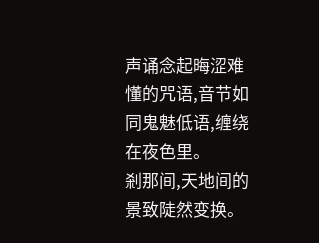声诵念起晦涩难懂的咒语,音节如同鬼魅低语,缠绕在夜色里。
剎那间,天地间的景致陡然变换。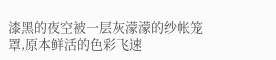漆黑的夜空被一层灰濛濛的纱帐笼罩,原本鲜活的色彩飞速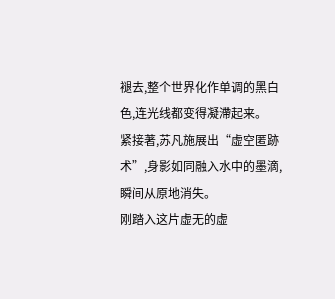褪去,整个世界化作单调的黑白色,连光线都变得凝滯起来。
紧接著,苏凡施展出“虚空匿跡术”,身影如同融入水中的墨滴,瞬间从原地消失。
刚踏入这片虚无的虚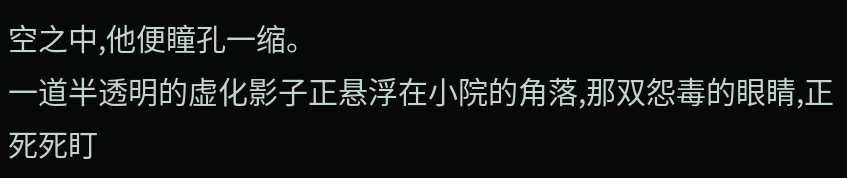空之中,他便瞳孔一缩。
一道半透明的虚化影子正悬浮在小院的角落,那双怨毒的眼睛,正死死盯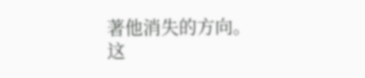著他消失的方向。
这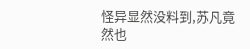怪异显然没料到,苏凡竟然也